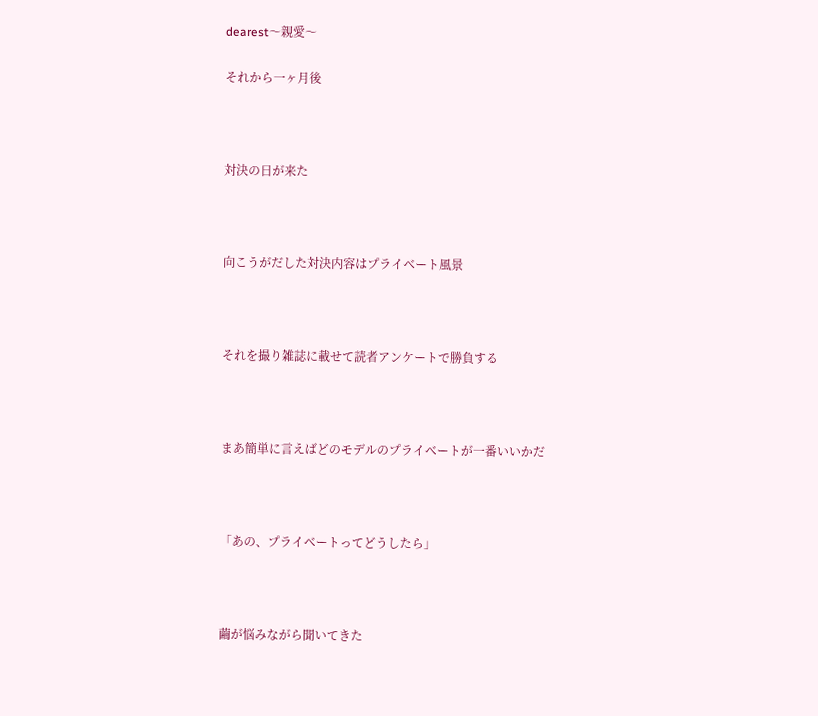dearest〜親愛〜

それから一ヶ月後



対決の日が来た



向こうがだした対決内容はプライベート風景



それを撮り雑誌に載せて読者アンケートで勝負する



まあ簡単に言えばどのモデルのプライベートが一番いいかだ



「あの、プライベートってどうしたら」



繭が悩みながら聞いてきた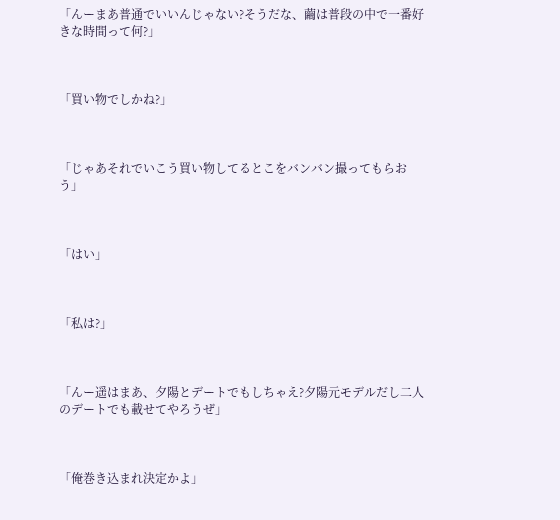「んーまあ普通でいいんじゃない?そうだな、繭は普段の中で一番好きな時間って何?」



「買い物でしかね?」



「じゃあそれでいこう買い物してるとこをバンバン撮ってもらおう」



「はい」



「私は?」



「んー遥はまあ、夕陽とデートでもしちゃえ?夕陽元モデルだし二人のデートでも載せてやろうぜ」



「俺巻き込まれ決定かよ」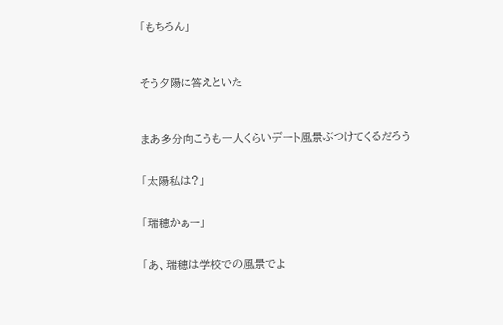「もちろん」



そう夕陽に答えといた



まあ多分向こうも一人くらいデート風景ぶつけてくるだろう


「太陽私は?」


「瑞穂かぁー」


「あ、瑞穂は学校での風景でよ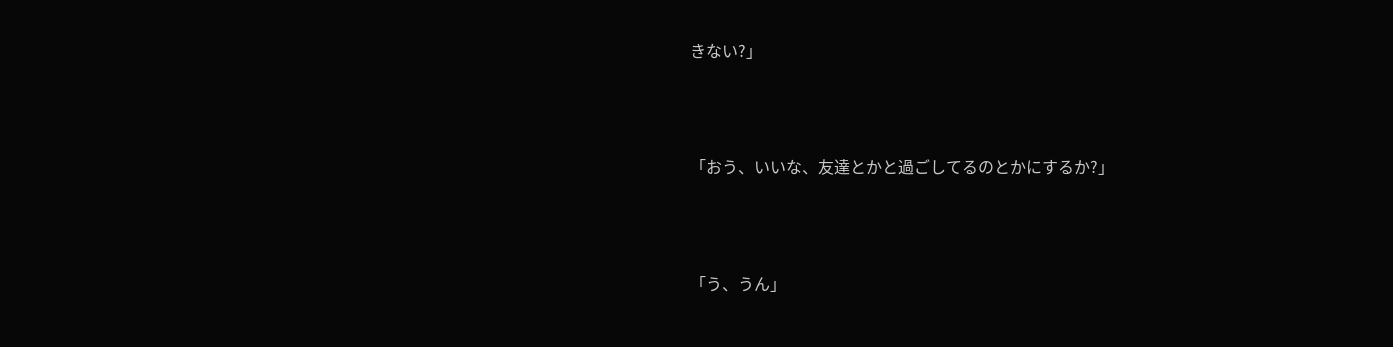きない?」



「おう、いいな、友達とかと過ごしてるのとかにするか?」



「う、うん」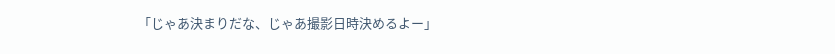「じゃあ決まりだな、じゃあ撮影日時決めるよー」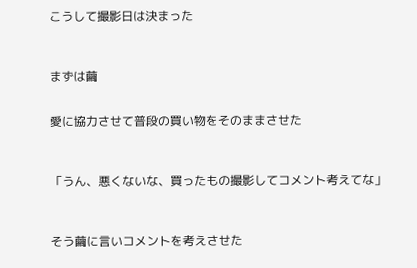こうして撮影日は決まった



まずは繭


愛に協力させて普段の買い物をそのままさせた



「うん、悪くないな、買ったもの撮影してコメント考えてな」



そう繭に言いコメントを考えさせた